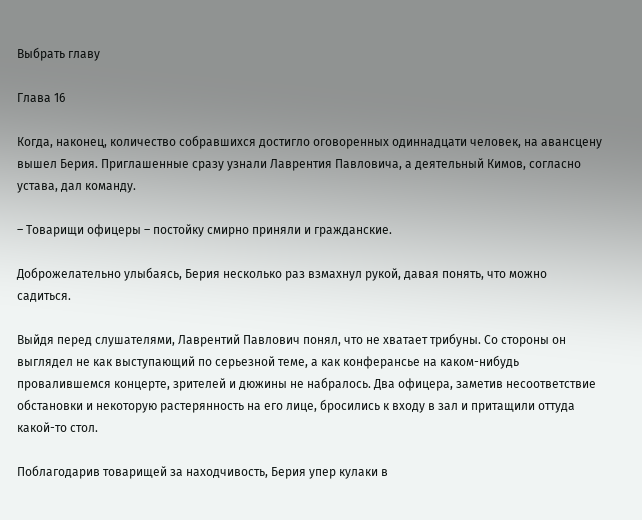Выбрать главу

Глава 16

Когда, наконец, количество собравшихся достигло оговоренных одиннадцати человек, на авансцену вышел Берия. Приглашенные сразу узнали Лаврентия Павловича, а деятельный Кимов, согласно устава, дал команду.

– Товарищи офицеры – постойку смирно приняли и гражданские.

Доброжелательно улыбаясь, Берия несколько раз взмахнул рукой, давая понять, что можно садиться.

Выйдя перед слушателями, Лаврентий Павлович понял, что не хватает трибуны. Со стороны он выглядел не как выступающий по серьезной теме, а как конферансье на каком-нибудь провалившемся концерте, зрителей и дюжины не набралось. Два офицера, заметив несоответствие обстановки и некоторую растерянность на его лице, бросились к входу в зал и притащили оттуда какой-то стол.

Поблагодарив товарищей за находчивость, Берия упер кулаки в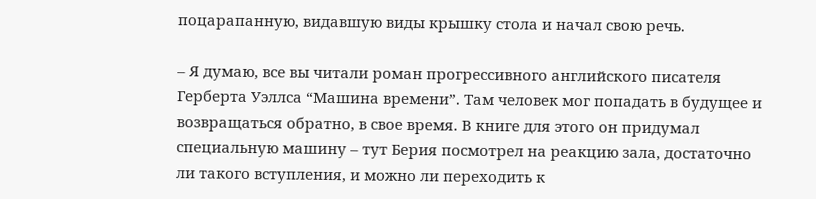поцарапанную, видавшую виды крышку стола и начал свою речь.

– Я думаю, все вы читали роман прогрессивного английского писателя Герберта Уэллса “Машина времени”. Там человек мог попадать в будущее и возвращаться обратно, в свое время. В книге для этого он придумал специальную машину – тут Берия посмотрел на реакцию зала, достаточно ли такого вступления, и можно ли переходить к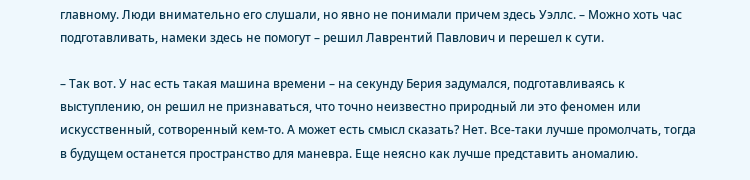главному. Люди внимательно его слушали, но явно не понимали причем здесь Уэллс. – Можно хоть час подготавливать, намеки здесь не помогут – решил Лаврентий Павлович и перешел к сути.

– Так вот. У нас есть такая машина времени – на секунду Берия задумался, подготавливаясь к выступлению, он решил не признаваться, что точно неизвестно природный ли это феномен или искусственный, сотворенный кем-то. А может есть смысл сказать? Нет. Все-таки лучше промолчать, тогда в будущем останется пространство для маневра. Еще неясно как лучше представить аномалию.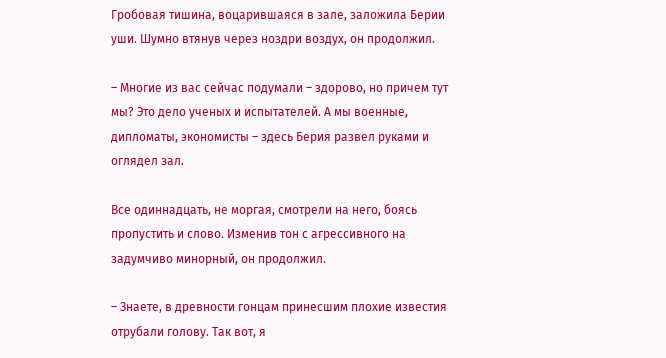Гробовая тишина, воцарившаяся в зале, заложила Берии уши. Шумно втянув через ноздри воздух, он продолжил.

– Многие из вас сейчас подумали – здорово, но причем тут мы? Это дело ученых и испытателей. А мы военные, дипломаты, экономисты – здесь Берия развел руками и оглядел зал.

Все одиннадцать, не моргая, смотрели на него, боясь пропустить и слово. Изменив тон с агрессивного на задумчиво минорный, он продолжил.

– Знаете, в древности гонцам принесшим плохие известия отрубали голову. Так вот, я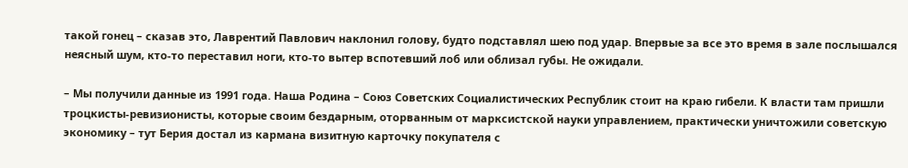такой гонец – сказав это, Лаврентий Павлович наклонил голову, будто подставлял шею под удар. Впервые за все это время в зале послышался неясный шум, кто-то переставил ноги, кто-то вытер вспотевший лоб или облизал губы. Не ожидали.

– Мы получили данные из 1991 года. Наша Родина – Союз Советских Социалистических Республик стоит на краю гибели. К власти там пришли троцкисты-ревизионисты, которые своим бездарным, оторванным от марксистской науки управлением, практически уничтожили советскую экономику – тут Берия достал из кармана визитную карточку покупателя с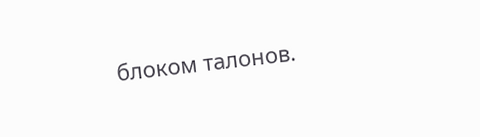блоком талонов.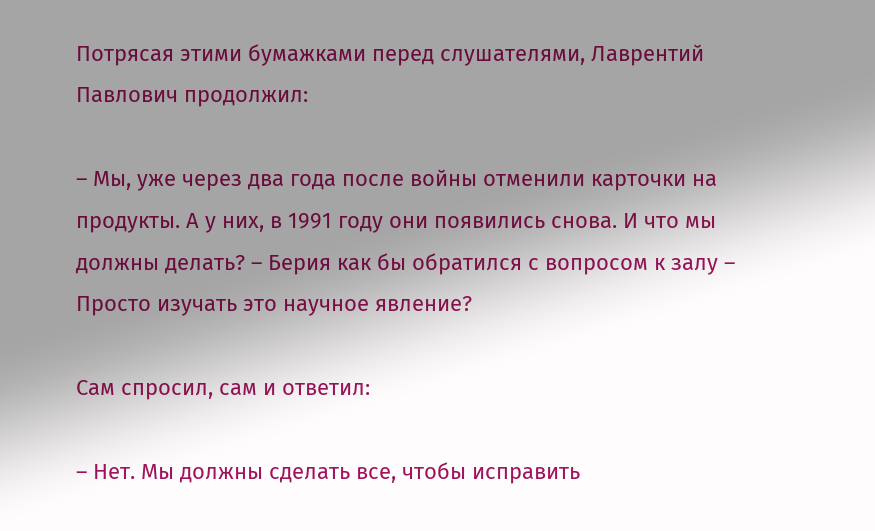Потрясая этими бумажками перед слушателями, Лаврентий Павлович продолжил:

– Мы, уже через два года после войны отменили карточки на продукты. А у них, в 1991 году они появились снова. И что мы должны делать? – Берия как бы обратился с вопросом к залу – Просто изучать это научное явление?

Сам спросил, сам и ответил:

– Нет. Мы должны сделать все, чтобы исправить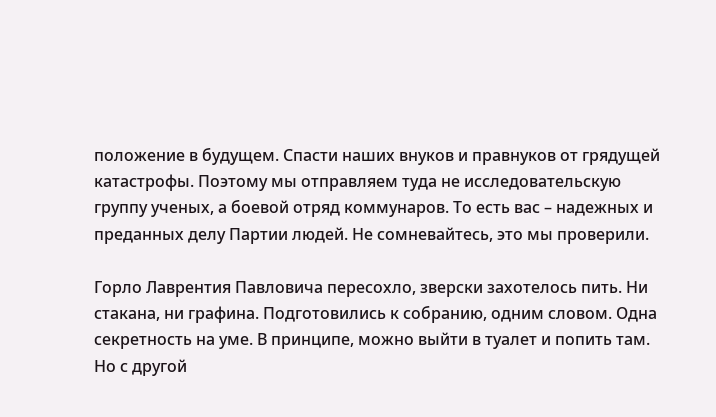положение в будущем. Спасти наших внуков и правнуков от грядущей катастрофы. Поэтому мы отправляем туда не исследовательскую группу ученых, а боевой отряд коммунаров. То есть вас – надежных и преданных делу Партии людей. Не сомневайтесь, это мы проверили.

Горло Лаврентия Павловича пересохло, зверски захотелось пить. Ни стакана, ни графина. Подготовились к собранию, одним словом. Одна секретность на уме. В принципе, можно выйти в туалет и попить там. Но с другой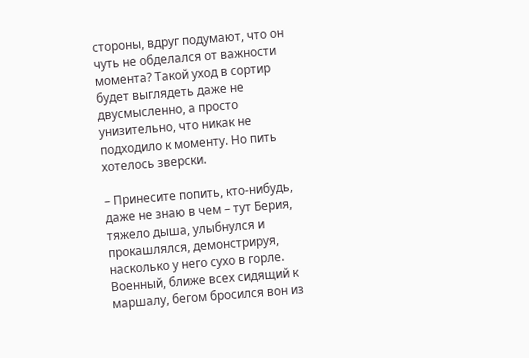стороны, вдруг подумают, что он чуть не обделался от важности момента? Такой уход в сортир будет выглядеть даже не двусмысленно, а просто унизительно, что никак не подходило к моменту. Но пить хотелось зверски.

– Принесите попить, кто-нибудь, даже не знаю в чем – тут Берия, тяжело дыша, улыбнулся и прокашлялся, демонстрируя, насколько у него сухо в горле. Военный, ближе всех сидящий к маршалу, бегом бросился вон из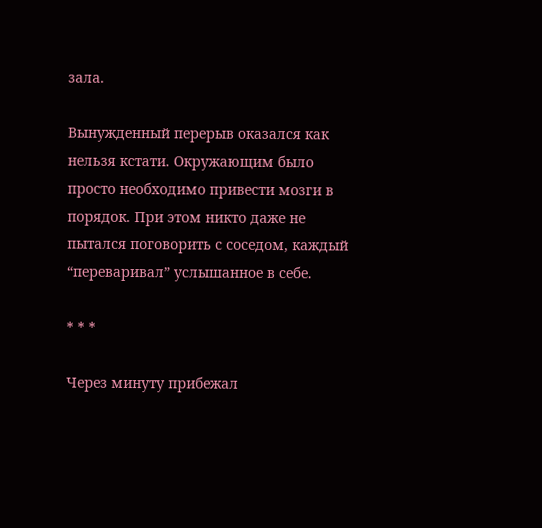зала.

Вынужденный перерыв оказался как нельзя кстати. Окружающим было просто необходимо привести мозги в порядок. При этом никто даже не пытался поговорить с соседом, каждый “переваривал” услышанное в себе.

* * *

Через минуту прибежал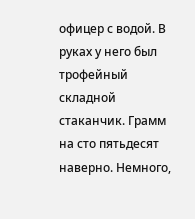офицер с водой. В руках у него был трофейный складной стаканчик. Грамм на сто пятьдесят наверно. Немного,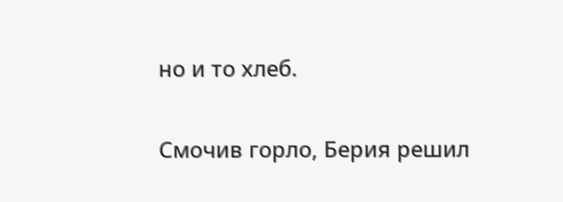но и то хлеб.

Смочив горло, Берия решил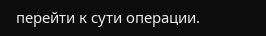перейти к сути операции.